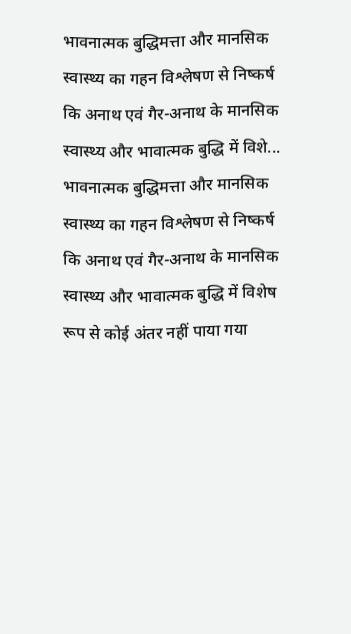भावनात्मक बुद्धिमत्ता और मानसिक स्वास्थ्य का गहन विश्लेषण से निष्कर्ष कि अनाथ एवं गैर-अनाथ के मानसिक स्वास्थ्य और भावात्मक बुद्धि में विशे...
भावनात्मक बुद्धिमत्ता और मानसिक स्वास्थ्य का गहन विश्लेषण से निष्कर्ष कि अनाथ एवं गैर-अनाथ के मानसिक स्वास्थ्य और भावात्मक बुद्धि में विशेष रूप से कोई अंतर नहीं पाया गया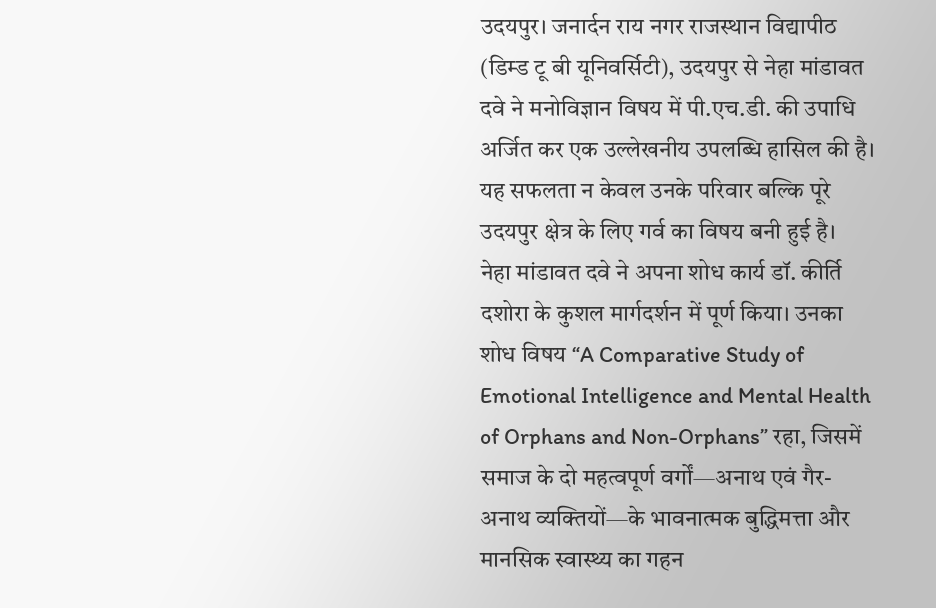उदयपुर। जनार्दन राय नगर राजस्थान विद्यापीठ (डिम्ड टू बी यूनिवर्सिटी), उदयपुर से नेहा मांडावत दवे ने मनोविज्ञान विषय में पी.एच.डी. की उपाधि अर्जित कर एक उल्लेखनीय उपलब्धि हासिल की है। यह सफलता न केवल उनके परिवार बल्कि पूरे उदयपुर क्षेत्र के लिए गर्व का विषय बनी हुई है।
नेहा मांडावत दवे ने अपना शोध कार्य डॉ. कीर्ति दशोरा के कुशल मार्गदर्शन में पूर्ण किया। उनका शोध विषय “A Comparative Study of Emotional Intelligence and Mental Health of Orphans and Non-Orphans” रहा, जिसमें समाज के दो महत्वपूर्ण वर्गों—अनाथ एवं गैर-अनाथ व्यक्तियों—के भावनात्मक बुद्धिमत्ता और मानसिक स्वास्थ्य का गहन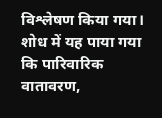विश्लेषण किया गया।
शोध में यह पाया गया कि पारिवारिक वातावरण,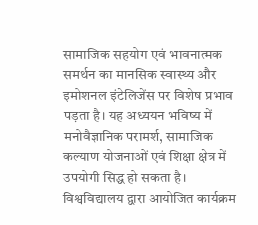सामाजिक सहयोग एवं भावनात्मक समर्थन का मानसिक स्वास्थ्य और इमोशनल इंटेलिजेंस पर विशेष प्रभाव पड़ता है। यह अध्ययन भविष्य में मनोवैज्ञानिक परामर्श, सामाजिक कल्याण योजनाओं एवं शिक्षा क्षेत्र में उपयोगी सिद्ध हो सकता है।
विश्वविद्यालय द्वारा आयोजित कार्यक्रम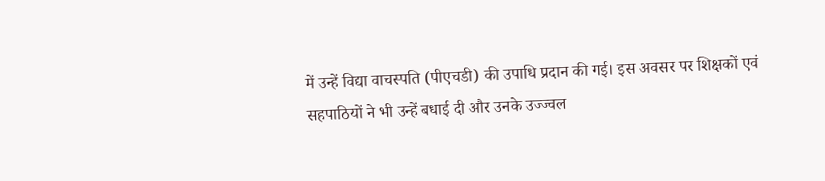में उन्हें विद्या वाचस्पति (पीएचडी) की उपाधि प्रदान की गई। इस अवसर पर शिक्षकों एवं सहपाठियों ने भी उन्हें बधाई दी और उनके उज्ज्वल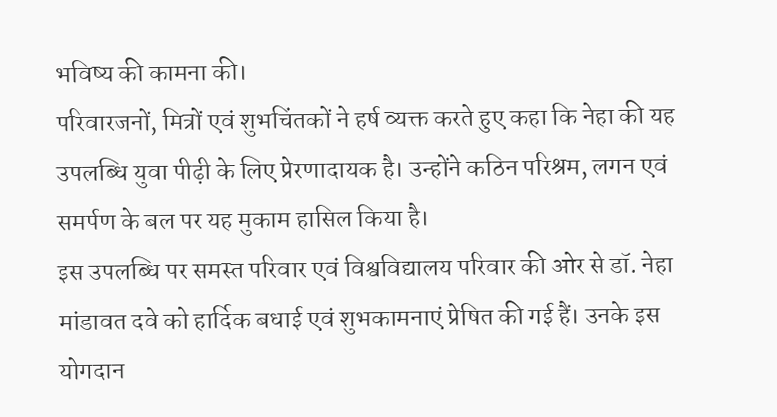भविष्य की कामना की।
परिवारजनों, मित्रों एवं शुभचिंतकों ने हर्ष व्यक्त करते हुए कहा कि नेहा की यह उपलब्धि युवा पीढ़ी के लिए प्रेरणादायक है। उन्होंने कठिन परिश्रम, लगन एवं समर्पण के बल पर यह मुकाम हासिल किया है।
इस उपलब्धि पर समस्त परिवार एवं विश्वविद्यालय परिवार की ओर से डॉ. नेहा मांडावत दवे को हार्दिक बधाई एवं शुभकामनाएं प्रेषित की गई हैं। उनके इस योगदान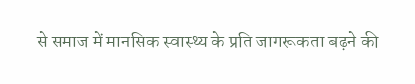से समाज में मानसिक स्वास्थ्य के प्रति जागरूकता बढ़ने की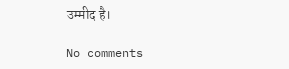उम्मीद है।

No comments